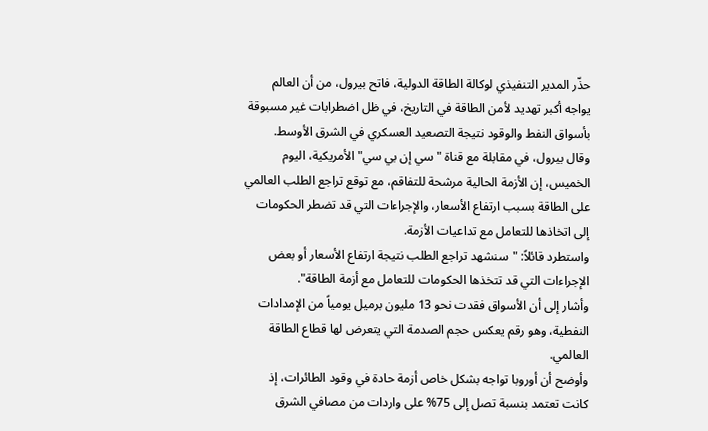حذّر المدير التنفيذي لوكالة الطاقة الدولية، فاتح بيرول، من أن العالم يواجه أكبر تهديد لأمن الطاقة في التاريخ، في ظل اضطرابات غير مسبوقة بأسواق النفط والوقود نتيجة التصعيد العسكري في الشرق الأوسط.
وقال بيرول، في مقابلة مع قناة "سي إن بي سي" الأمريكية، اليوم الخميس، إن الأزمة الحالية مرشحة للتفاقم، مع توقع تراجع الطلب العالمي على الطاقة بسبب ارتفاع الأسعار، والإجراءات التي قد تضطر الحكومات إلى اتخاذها للتعامل مع تداعيات الأزمة.
واستطرد قائلاً: "سنشهد تراجع الطلب نتيجة ارتفاع الأسعار أو بعض الإجراءات التي قد تتخذها الحكومات للتعامل مع أزمة الطاقة".
وأشار إلى أن الأسواق فقدت نحو 13 مليون برميل يومياً من الإمدادات النفطية، وهو رقم يعكس حجم الصدمة التي يتعرض لها قطاع الطاقة العالمي.
وأوضح أن أوروبا تواجه بشكل خاص أزمة حادة في وقود الطائرات، إذ كانت تعتمد بنسبة تصل إلى 75% على واردات من مصافي الشرق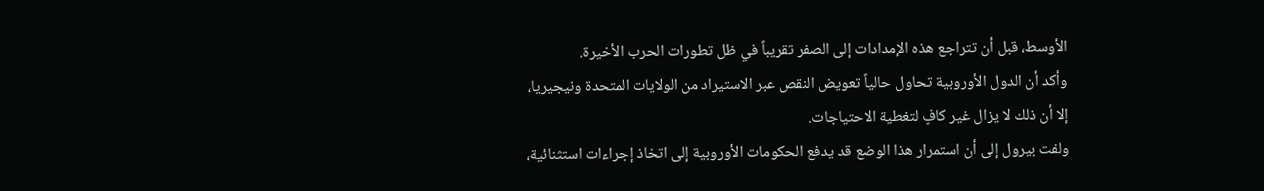الأوسط، قبل أن تتراجع هذه الإمدادات إلى الصفر تقريباً في ظل تطورات الحرب الأخيرة.
وأكد أن الدول الأوروبية تحاول حالياً تعويض النقص عبر الاستيراد من الولايات المتحدة ونيجيريا، إلا أن ذلك لا يزال غير كافٍ لتغطية الاحتياجات.
ولفت بيرول إلى أن استمرار هذا الوضع قد يدفع الحكومات الأوروبية إلى اتخاذ إجراءات استثنائية،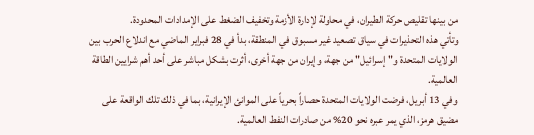من بينها تقليص حركة الطيران، في محاولة لإدارة الأزمة وتخفيف الضغط على الإمدادات المحدودة.
وتأتي هذه التحذيرات في سياق تصعيد غير مسبوق في المنطقة، بدأ في 28 فبراير الماضي مع اندلاع الحرب بين الولايات المتحدة و"إسرائيل" من جهة، وإيران من جهة أخرى، أثرت بشكل مباشر على أحد أهم شرايين الطاقة العالمية.
وفي 13 أبريل، فرضت الولايات المتحدة حصاراً بحرياً على الموانئ الإيرانية، بما في ذلك تلك الواقعة على مضيق هرمز، الذي يمر عبره نحو 20% من صادرات النفط العالمية.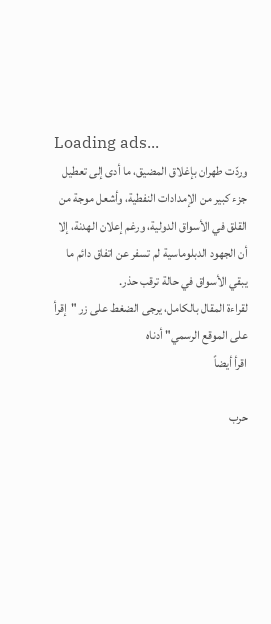Loading ads...
وردّت طهران بإغلاق المضيق، ما أدى إلى تعطيل جزء كبير من الإمدادات النفطية، وأشعل موجة من القلق في الأسواق الدولية، ورغم إعلان الهدنة، إلا أن الجهود الدبلوماسية لم تسفر عن اتفاق دائم ما يبقي الأسواق في حالة ترقب حذر.
لقراءة المقال بالكامل، يرجى الضغط على زر "إقرأ على الموقع الرسمي" أدناه
اقرأ أيضاً

حرب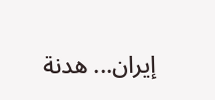إيران... هدنة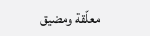معلّقة ومضيق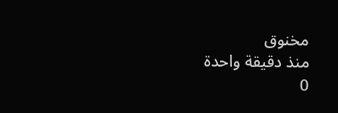مخنوق
منذ دقيقة واحدة
0